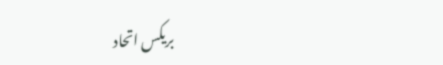بریکس اتحاد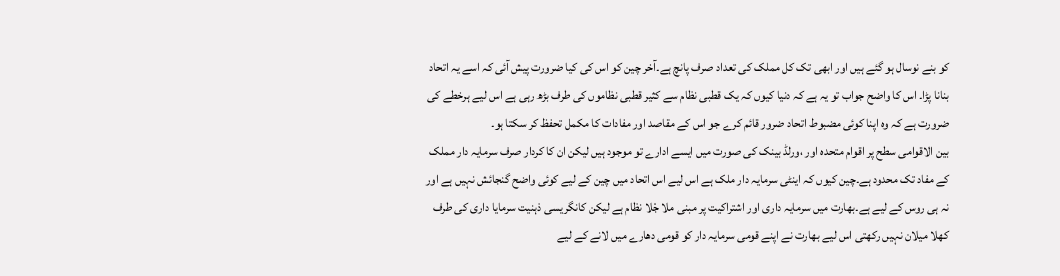کو بنے نوسال ہو گئے ہیں اور ابھی تک کل مملک کی تعداد صرف پانچ ہے۔آخر چین کو اس کی کیا ضرورت پیش آئی کہ اسے یہ اتحاد بنانا پڑا۔ اس کا واضح جواب تو یہ ہے کہ دنیا کیوں کہ یک قطبی نظام سے کثیر قطبی نظاموں کی طرف بڑھ رہی ہے اس لیے ہرخطے کی ضرورت ہے کہ وہ اپنا کوئی مضبوط اتحاد ضرور قائم کرے جو اس کے مقاصد اور مفادات کا مکمل تحفظ کر سکتا ہو۔
بین الاقوامی سطح پر اقوام متحدہ اور ،ورلڈ بینک کی صورت میں ایسے ادارے تو موجود ہیں لیکن ان کا کردار صرف سرمایہ دار مملک کے مفاد تک محدود ہے۔چین کیوں کہ اینٹی سرمایہ دار ملک ہے اس لیے اس اتحاد میں چین کے لیے کوئی واضح گنجائش نہیں ہے اور نہ ہی روس کے لیے ہے۔بھارت میں سرمایہ داری اور اشتراکیت پر مبنی ملا جْلا نظام ہے لیکن کانگریسی ذہنیت سرمایا داری کی طرف کھلا میلان نہیں رکھتی اس لیے بھارت نے اپنے قومی سرمایہ دار کو قومی دھارے میں لانے کے لیے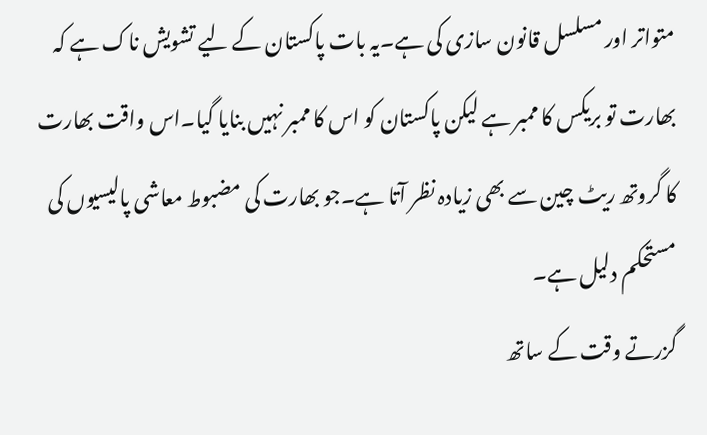متواتر اور مسلسل قانون سازی کی ہے۔یہ بات پاکستان کے لیے تشویش ناک ہے کہ بھارت تو بریکس کا ممبر ہے لیکن پاکستان کو اس کا ممبر نہیں بنایا گیا۔اس واقت بھارت کا گروتھ ریٹ چین سے بھی زیادہ نظر آتا ہے۔جو بھارت کی مضبوط معاشی پالیسیوں کی مستحکم دلیل ہے۔
گزرتے وقت کے ساتھ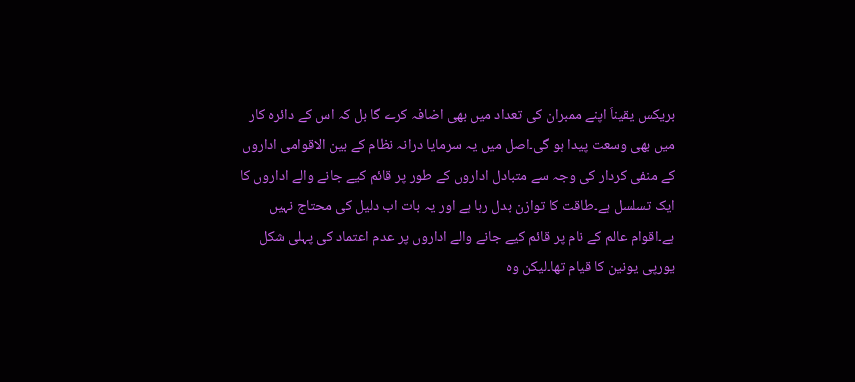بریکس یقیناَ اپنے ممبران کی تعداد میں بھی اضافہ کرے گا بل کہ اس کے دائرہ کار میں بھی وسعت پیدا ہو گی۔اصل میں یہ سرمایا درانہ نظام کے بین الاقوامی اداروں کے منفی کردار کی وجہ سے متبادل اداروں کے طور پر قائم کیے جانے والے اداروں کا ایک تسلسل ہے۔طاقت کا توازن بدل رہا ہے اور یہ بات اب دلیل کی محتاج نہیں ہے۔اقوام عالم کے نام پر قائم کیے جانے والے اداروں پر عدم اعتماد کی پہلی شکل یورپی یونین کا قیام تھا۔لیکن وہ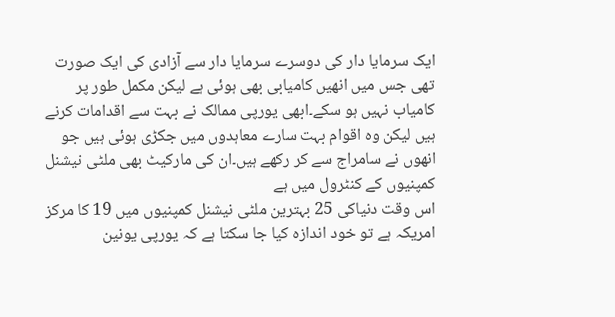ایک سرمایا دار کی دوسرے سرمایا دار سے آزادی کی ایک صورت تھی جس میں انھیں کامیابی بھی ہوئی ہے لیکن مکمل طور پر کامیاب نہیں ہو سکے۔ابھی یورپی ممالک نے بہت سے اقدامات کرنے ہیں لیکن وہ اقوام بہت سارے معاہدوں میں جکڑی ہوئی ہیں جو انھوں نے سامراج سے کر رکھے ہیں۔ان کی مارکیٹ بھی ملٹی نیشنل کمپنیوں کے کنٹرول میں ہے
اس وقت دنیاکی 25 بہترین ملٹی نیشنل کمپنیوں میں 19 کا مرکز امریکہ ہے تو خود اندازہ کیا جا سکتا ہے کہ یورپی یونین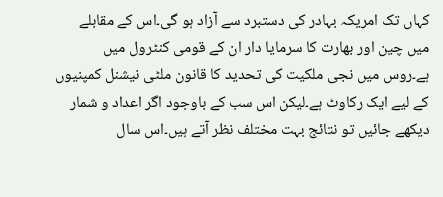کہاں تک امریکہ بہادر کی دستبرد سے آزاد ہو گی۔اس کے مقابلے میں چین اور بھارت کا سرمایا دار ان کے قومی کنٹرول میں ہے۔روس میں نجی ملکیت کی تحدید کا قانون ملٹی نیشنل کمپنیوں کے لیے ایک رکاوٹ ہے۔لیکن اس سب کے باوجود اگر اعداد و شمار دیکھے جائیں تو نتائج بہت مختلف نظر آتے ہیں۔اس سال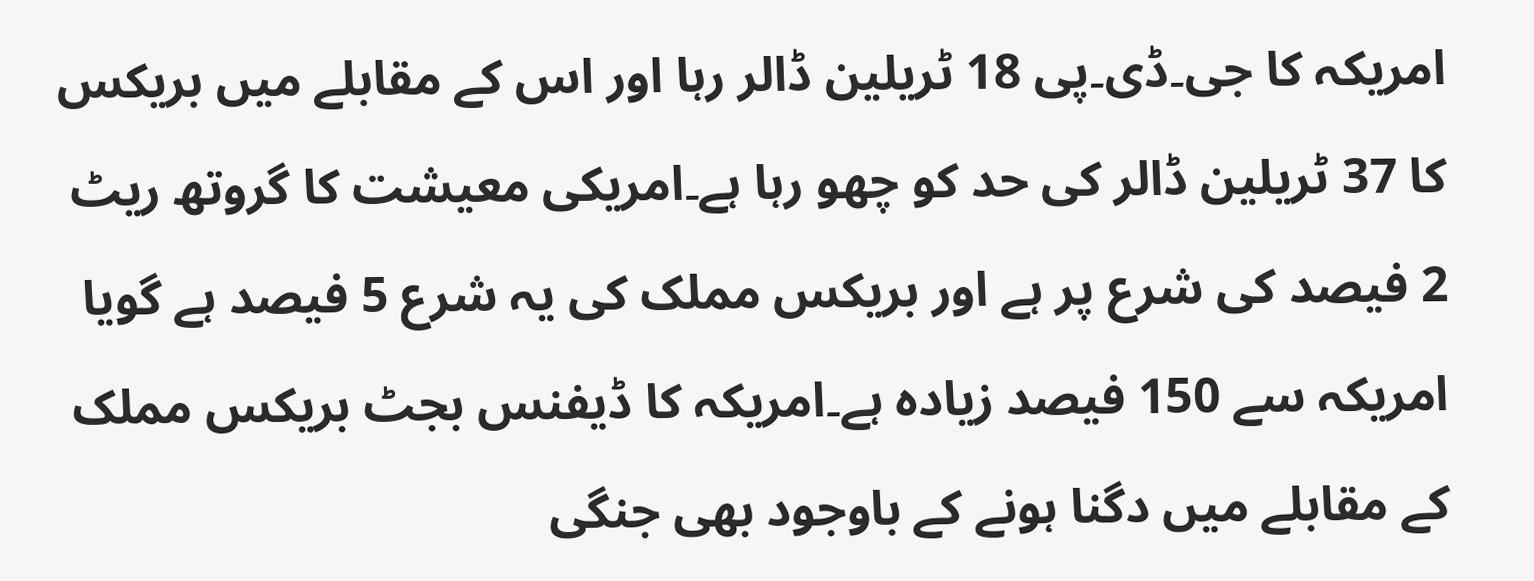امریکہ کا جی۔ڈی۔پی 18 ٹریلین ڈالر رہا اور اس کے مقابلے میں بریکس کا 37 ٹریلین ڈالر کی حد کو چھو رہا ہے۔امریکی معیشت کا گروتھ ریٹ 2 فیصد کی شرع پر ہے اور بریکس مملک کی یہ شرع 5 فیصد ہے گویا امریکہ سے 150 فیصد زیادہ ہے۔امریکہ کا ڈیفنس بجٹ بریکس مملک کے مقابلے میں دگنا ہونے کے باوجود بھی جنگی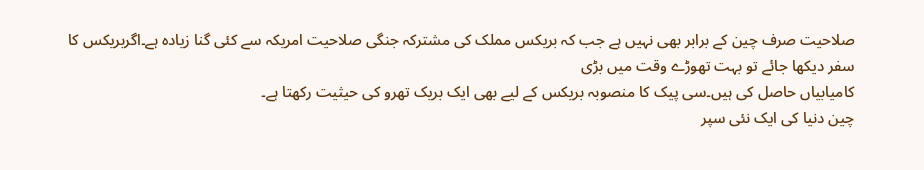صلاحیت صرف چین کے برابر بھی نہیں ہے جب کہ بریکس مملک کی مشترکہ جنگی صلاحیت امریکہ سے کئی گنا زیادہ ہے۔اگربریکس کا سفر دیکھا جائے تو بہت تھوڑے وقت میں بڑی
کامیابیاں حاصل کی ہیں۔سی پیک کا منصوبہ بریکس کے لیے بھی ایک بریک تھرو کی حیثیت رکھتا ہے۔
چین دنیا کی ایک نئی سپر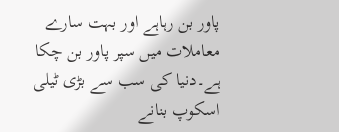پاور بن رہاہے اور بہت سارے معاملات میں سپر پاور بن چکا ہے۔دنیا کی سب سے بڑی ٹیلی اسکوپ بنانے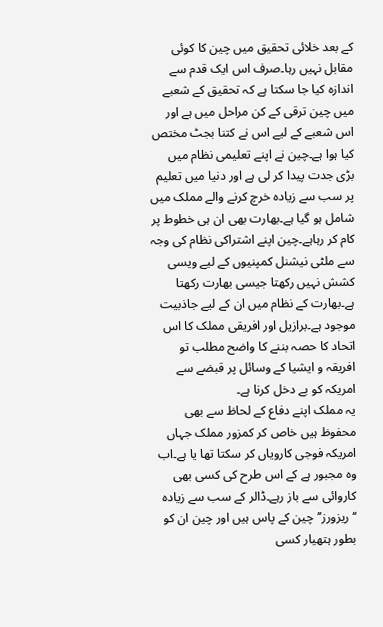کے بعد خلائی تحقیق میں چین کا کوئی مقابل نہیں رہا۔صرف اس ایک قدم سے اندازہ کیا جا سکتا ہے کہ تحقیق کے شعبے میں چین ترقی کے کن مراحل میں ہے اور اس شعبے کے لیے اس نے کتنا بجٹ مختص کیا ہوا ہے۔چین نے اپنے تعلیمی نظام میں بڑی جدت پیدا کر لی ہے اور دنیا میں تعلیم پر سب سے زیادہ خرچ کرنے والے مملک میں شامل ہو گیا ہے۔بھارت بھی ان ہی خطوط پر کام کر رہاہے۔چین اپنے اشتراکی نظام کی وجہ سے ملٹی نیشنل کمپنیوں کے لیے ویسی کشش نہیں رکھتا جیسی بھارت رکھتا ہے۔بھارت کے نظام میں ان کے لیے جاذبیت موجود ہے۔برازیل اور افریقی مملک کا اس اتحاد کا حصہ بننے کا واضح مطلب تو افریقہ و ایشیا کے وسائل پر قبضے سے امریکہ کو بے دخل کرنا ہے۔
یہ مملک اپنے دفاع کے لحاظ سے بھی محفوظ ہیں خاص کر کمزور مملک جہاں امریکہ فوجی کارویاں کر سکتا تھا یا ہے۔اب وہ مجبور ہے کے اس طرح کی کسی بھی کاروائی سے باز رہے۔ڈالر کے سب سے زیادہ ‘‘ریزورز’’چین کے پاس ہیں اور چین ان کو بطور ہتھیار کسی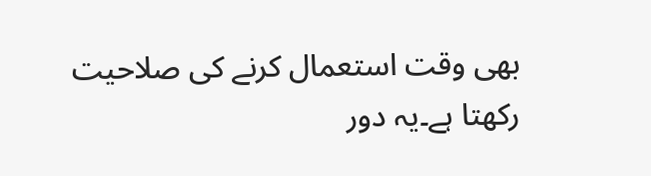بھی وقت استعمال کرنے کی صلاحیت رکھتا ہے۔یہ دور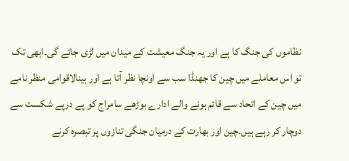نظاموں کی جنگ کا ہے اور یہ جنگ معیشت کے میدان میں لڑی جائے گی۔ابھی تک تو اس معاملے میں چین کا جھنڈا سب سے اونچا نظر آتا ہے اور بینالاقوامی منظر نامے میں چین کے اتحاد سے قائم ہونے والے ادارے بوڑھے سامراج کو پے درپے شکست سے دوچار کر رہے ہیں۔چین اور بھارت کے درمیان جنگی تنازوں پر تبصرہ کرنے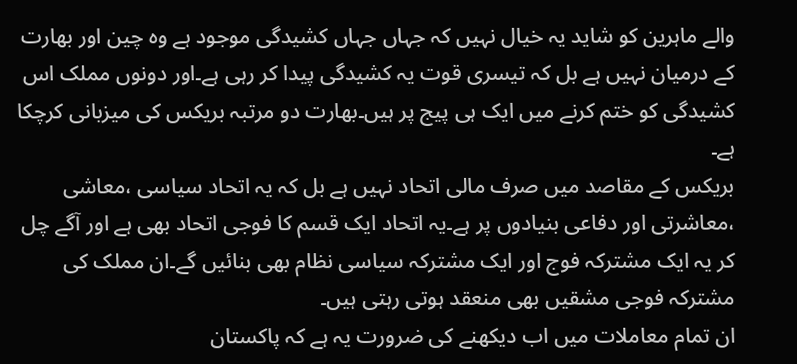والے ماہرین کو شاید یہ خیال نہیں کہ جہاں جہاں کشیدگی موجود ہے وہ چین اور بھارت کے درمیان نہیں ہے بل کہ تیسری قوت یہ کشیدگی پیدا کر رہی ہے۔اور دونوں مملک اس کشیدگی کو ختم کرنے میں ایک ہی پیج پر ہیں۔بھارت دو مرتبہ بریکس کی میزبانی کرچکا ہے۔
بریکس کے مقاصد میں صرف مالی اتحاد نہیں ہے بل کہ یہ اتحاد سیاسی ،معاشی ،معاشرتی اور دفاعی بنیادوں پر ہے۔یہ اتحاد ایک قسم کا فوجی اتحاد بھی ہے اور آگے چل کر یہ ایک مشترکہ فوج اور ایک مشترکہ سیاسی نظام بھی بنائیں گے۔ان مملک کی مشترکہ فوجی مشقیں بھی منعقد ہوتی رہتی ہیں۔
ان تمام معاملات میں اب دیکھنے کی ضرورت یہ ہے کہ پاکستان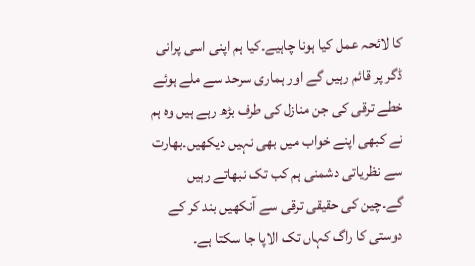کا لائحہ عمل کیا ہونا چاہیے۔کیا ہم اپنی اسی پرانی ڈگر پر قائم رہیں گے اور ہماری سرحد سے ملے ہوئے خطے ترقی کی جن منازل کی طرف بڑھ رہے ہیں وہ ہم نے کبھی اپنے خواب میں بھی نہیں دیکھیں۔بھارت سے نظریاتی دشمنی ہم کب تک نبھاتے رہیں گے۔چین کی حقیقی ترقی سے آنکھیں بند کر کے دوستی کا راگ کہاں تک الاپا جا سکتا ہے۔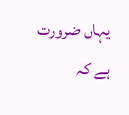یہاں ضرورت ہے کہ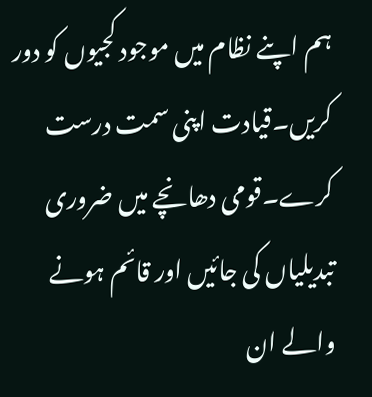ہم اپنے نظام میں موجود کجیوں کو دور کریں۔قیادت اپنی سمت درست کرے۔قومی دھانچے میں ضروری تبدیلیاں کی جائیں اور قائم ہونے والے ان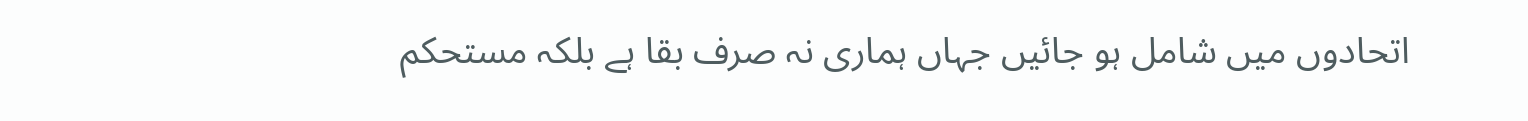اتحادوں میں شامل ہو جائیں جہاں ہماری نہ صرف بقا ہے بلکہ مستحکم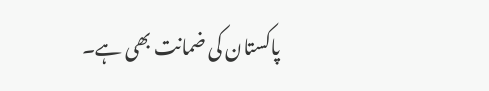پاکستان کی ضمانت بھی ہے۔